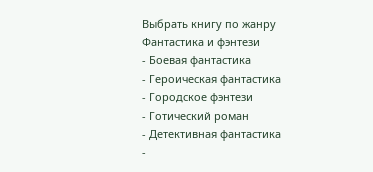Выбрать книгу по жанру
Фантастика и фэнтези
- Боевая фантастика
- Героическая фантастика
- Городское фэнтези
- Готический роман
- Детективная фантастика
-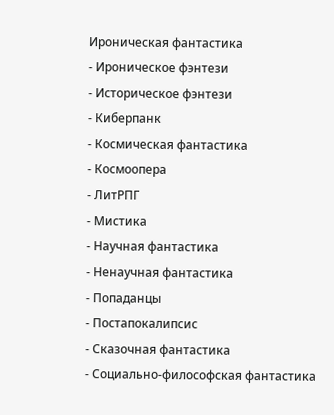Ироническая фантастика
- Ироническое фэнтези
- Историческое фэнтези
- Киберпанк
- Космическая фантастика
- Космоопера
- ЛитРПГ
- Мистика
- Научная фантастика
- Ненаучная фантастика
- Попаданцы
- Постапокалипсис
- Сказочная фантастика
- Социально-философская фантастика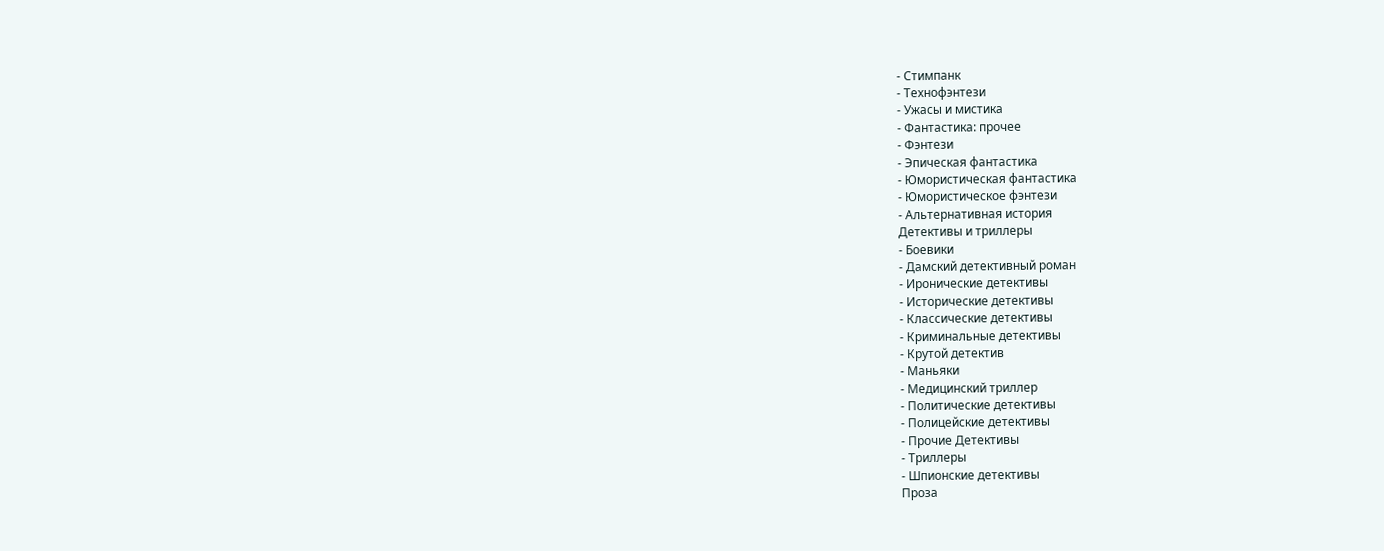- Стимпанк
- Технофэнтези
- Ужасы и мистика
- Фантастика: прочее
- Фэнтези
- Эпическая фантастика
- Юмористическая фантастика
- Юмористическое фэнтези
- Альтернативная история
Детективы и триллеры
- Боевики
- Дамский детективный роман
- Иронические детективы
- Исторические детективы
- Классические детективы
- Криминальные детективы
- Крутой детектив
- Маньяки
- Медицинский триллер
- Политические детективы
- Полицейские детективы
- Прочие Детективы
- Триллеры
- Шпионские детективы
Проза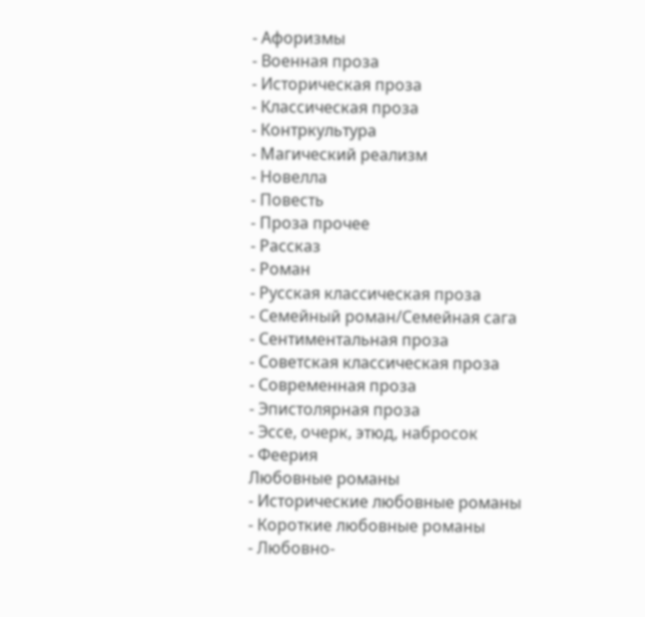- Афоризмы
- Военная проза
- Историческая проза
- Классическая проза
- Контркультура
- Магический реализм
- Новелла
- Повесть
- Проза прочее
- Рассказ
- Роман
- Русская классическая проза
- Семейный роман/Семейная сага
- Сентиментальная проза
- Советская классическая проза
- Современная проза
- Эпистолярная проза
- Эссе, очерк, этюд, набросок
- Феерия
Любовные романы
- Исторические любовные романы
- Короткие любовные романы
- Любовно-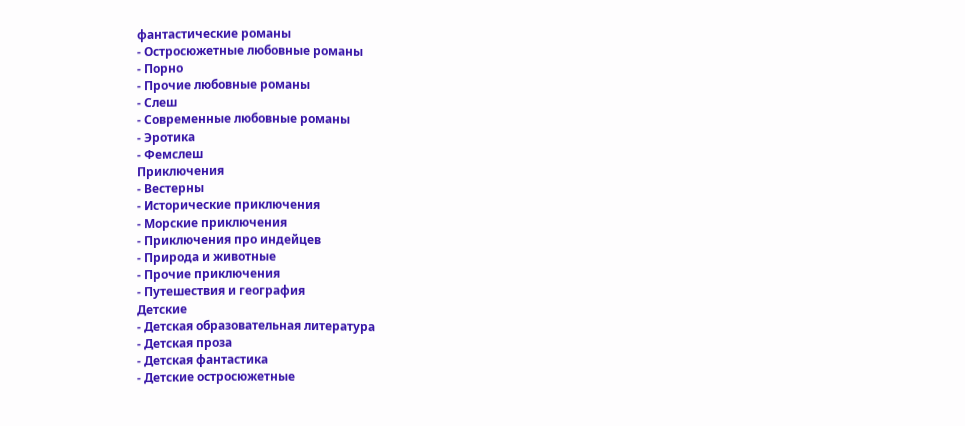фантастические романы
- Остросюжетные любовные романы
- Порно
- Прочие любовные романы
- Слеш
- Современные любовные романы
- Эротика
- Фемслеш
Приключения
- Вестерны
- Исторические приключения
- Морские приключения
- Приключения про индейцев
- Природа и животные
- Прочие приключения
- Путешествия и география
Детские
- Детская образовательная литература
- Детская проза
- Детская фантастика
- Детские остросюжетные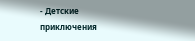- Детские приключения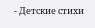- Детские стихи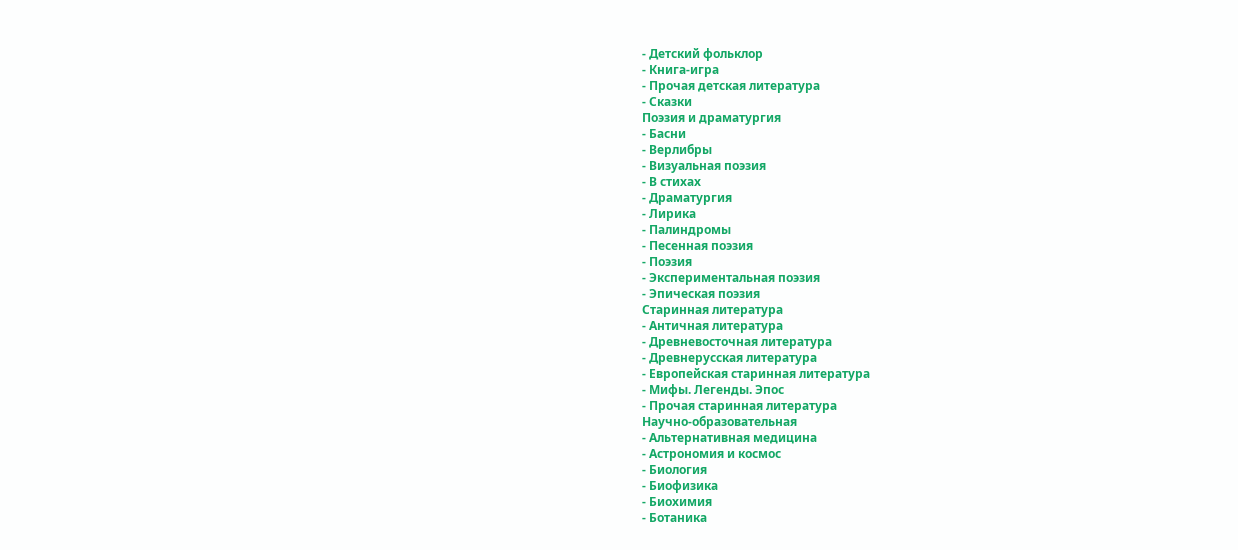- Детский фольклор
- Книга-игра
- Прочая детская литература
- Сказки
Поэзия и драматургия
- Басни
- Верлибры
- Визуальная поэзия
- В стихах
- Драматургия
- Лирика
- Палиндромы
- Песенная поэзия
- Поэзия
- Экспериментальная поэзия
- Эпическая поэзия
Старинная литература
- Античная литература
- Древневосточная литература
- Древнерусская литература
- Европейская старинная литература
- Мифы. Легенды. Эпос
- Прочая старинная литература
Научно-образовательная
- Альтернативная медицина
- Астрономия и космос
- Биология
- Биофизика
- Биохимия
- Ботаника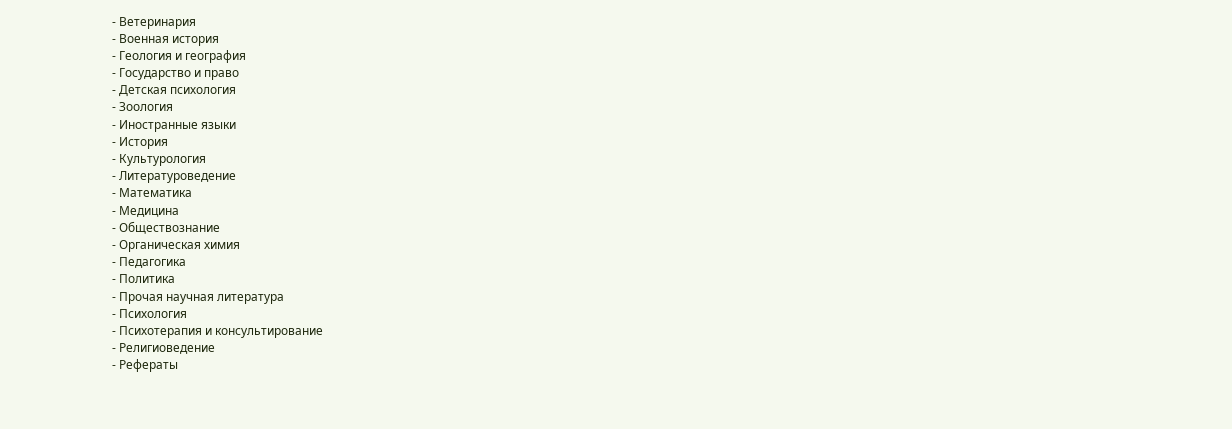- Ветеринария
- Военная история
- Геология и география
- Государство и право
- Детская психология
- Зоология
- Иностранные языки
- История
- Культурология
- Литературоведение
- Математика
- Медицина
- Обществознание
- Органическая химия
- Педагогика
- Политика
- Прочая научная литература
- Психология
- Психотерапия и консультирование
- Религиоведение
- Рефераты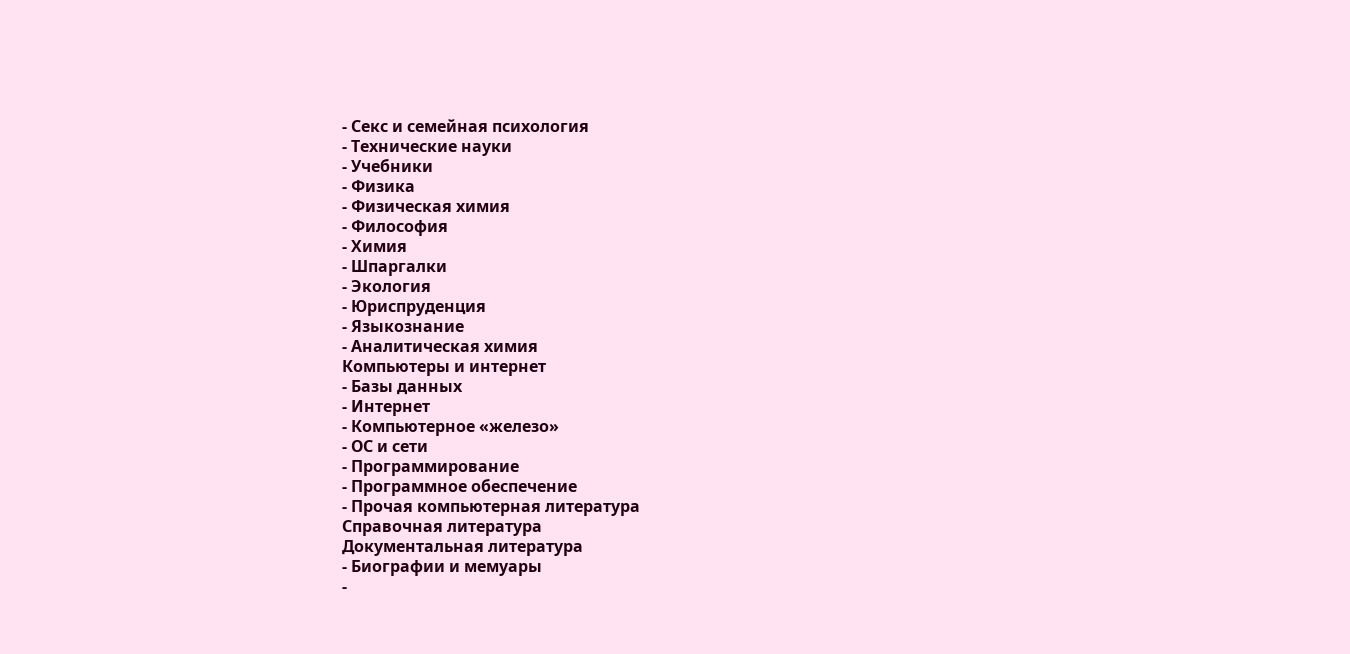- Секс и семейная психология
- Технические науки
- Учебники
- Физика
- Физическая химия
- Философия
- Химия
- Шпаргалки
- Экология
- Юриспруденция
- Языкознание
- Аналитическая химия
Компьютеры и интернет
- Базы данных
- Интернет
- Компьютерное «железо»
- ОС и сети
- Программирование
- Программное обеспечение
- Прочая компьютерная литература
Справочная литература
Документальная литература
- Биографии и мемуары
-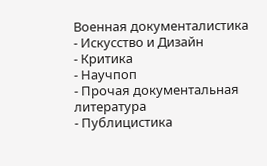Военная документалистика
- Искусство и Дизайн
- Критика
- Научпоп
- Прочая документальная литература
- Публицистика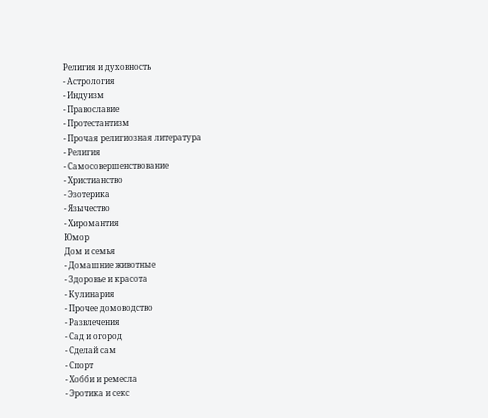Религия и духовность
- Астрология
- Индуизм
- Православие
- Протестантизм
- Прочая религиозная литература
- Религия
- Самосовершенствование
- Христианство
- Эзотерика
- Язычество
- Хиромантия
Юмор
Дом и семья
- Домашние животные
- Здоровье и красота
- Кулинария
- Прочее домоводство
- Развлечения
- Сад и огород
- Сделай сам
- Спорт
- Хобби и ремесла
- Эротика и секс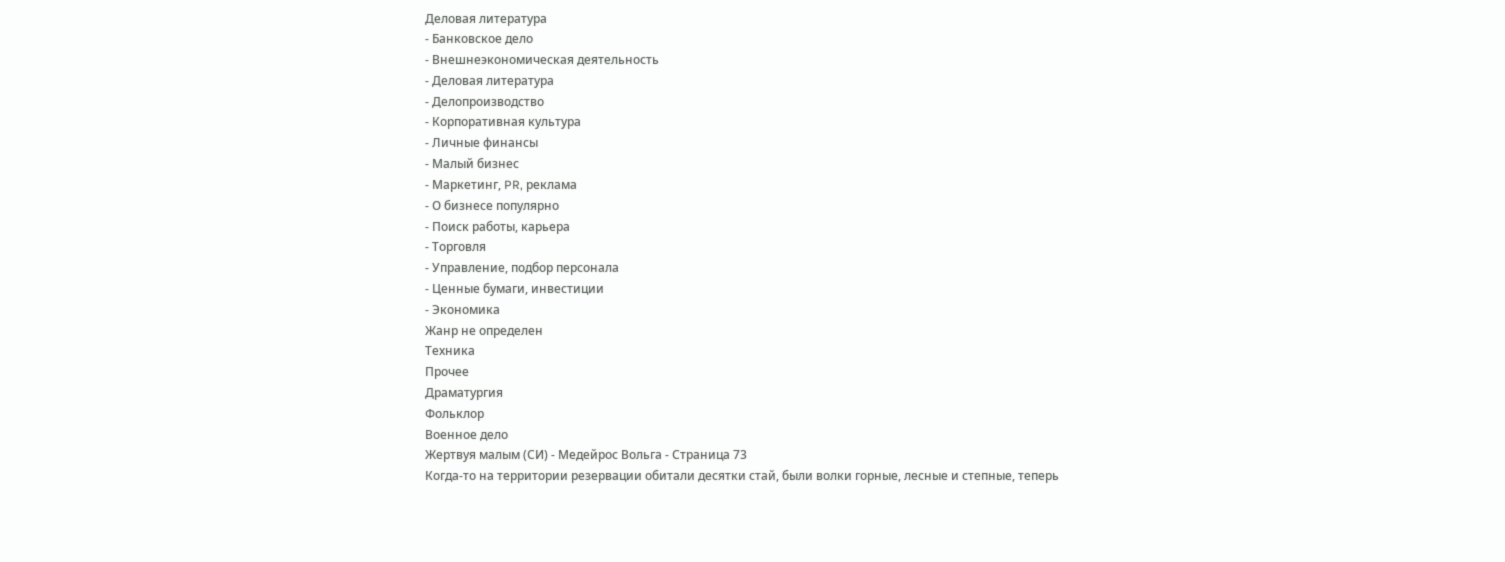Деловая литература
- Банковское дело
- Внешнеэкономическая деятельность
- Деловая литература
- Делопроизводство
- Корпоративная культура
- Личные финансы
- Малый бизнес
- Маркетинг, PR, реклама
- О бизнесе популярно
- Поиск работы, карьера
- Торговля
- Управление, подбор персонала
- Ценные бумаги, инвестиции
- Экономика
Жанр не определен
Техника
Прочее
Драматургия
Фольклор
Военное дело
Жертвуя малым (СИ) - Медейрос Вольга - Страница 73
Когда-то на территории резервации обитали десятки стай, были волки горные, лесные и степные, теперь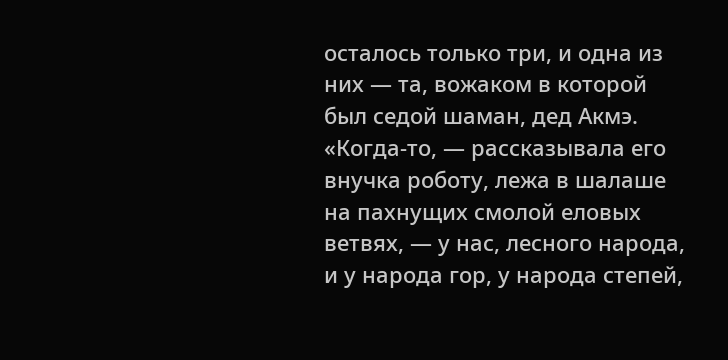осталось только три, и одна из них — та, вожаком в которой был седой шаман, дед Акмэ.
«Когда-то, — рассказывала его внучка роботу, лежа в шалаше на пахнущих смолой еловых ветвях, — у нас, лесного народа, и у народа гор, у народа степей,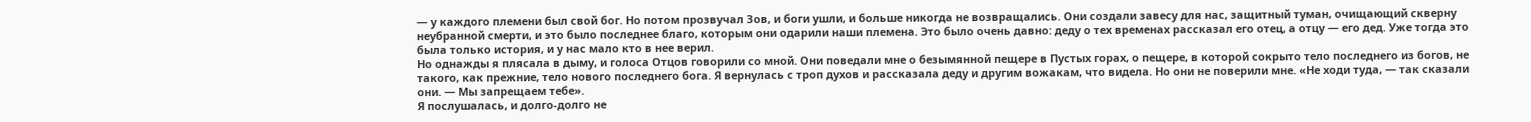— у каждого племени был свой бог. Но потом прозвучал Зов, и боги ушли, и больше никогда не возвращались. Они создали завесу для нас, защитный туман, очищающий скверну неубранной смерти, и это было последнее благо, которым они одарили наши племена. Это было очень давно: деду о тех временах рассказал его отец, а отцу — его дед. Уже тогда это была только история, и у нас мало кто в нее верил.
Но однажды я плясала в дыму, и голоса Отцов говорили со мной. Они поведали мне о безымянной пещере в Пустых горах, о пещере, в которой сокрыто тело последнего из богов, не такого, как прежние, тело нового последнего бога. Я вернулась с троп духов и рассказала деду и другим вожакам, что видела. Но они не поверили мне. «Не ходи туда, — так сказали они. — Мы запрещаем тебе».
Я послушалась, и долго-долго не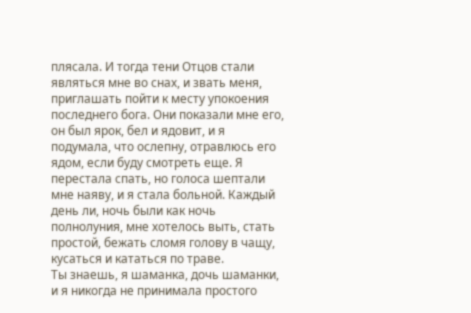плясала. И тогда тени Отцов стали являться мне во снах, и звать меня, приглашать пойти к месту упокоения последнего бога. Они показали мне его, он был ярок, бел и ядовит, и я подумала, что ослепну, отравлюсь его ядом, если буду смотреть еще. Я перестала спать, но голоса шептали мне наяву, и я стала больной. Каждый день ли, ночь были как ночь полнолуния, мне хотелось выть, стать простой, бежать сломя голову в чащу, кусаться и кататься по траве.
Ты знаешь, я шаманка, дочь шаманки, и я никогда не принимала простого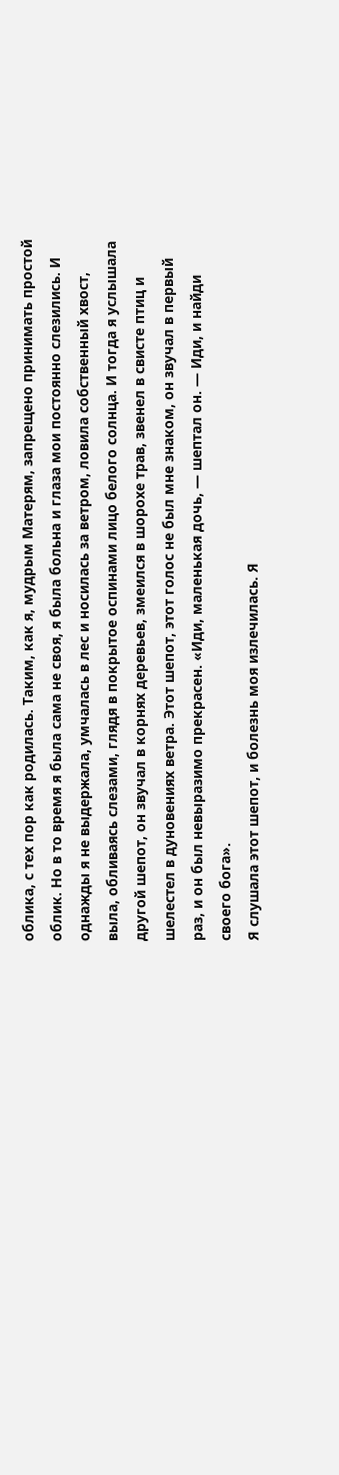облика, с тех пор как родилась. Таким, как я, мудрым Матерям, запрещено принимать простой облик. Но в то время я была сама не своя, я была больна и глаза мои постоянно слезились. И однажды я не выдержала, умчалась в лес и носилась за ветром, ловила собственный хвост, выла, обливаясь слезами, глядя в покрытое оспинами лицо белого солнца. И тогда я услышала другой шепот, он звучал в корнях деревьев, змеился в шорохе трав, звенел в свисте птиц и шелестел в дуновениях ветра. Этот шепот, этот голос не был мне знаком, он звучал в первый раз, и он был невыразимо прекрасен. «Иди, маленькая дочь, — шептал он. — Иди, и найди своего бога».
Я слушала этот шепот, и болезнь моя излечилась. Я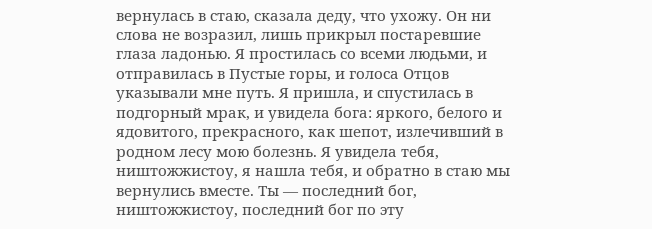вернулась в стаю, сказала деду, что ухожу. Он ни слова не возразил, лишь прикрыл постаревшие глаза ладонью. Я простилась со всеми людьми, и отправилась в Пустые горы, и голоса Отцов указывали мне путь. Я пришла, и спустилась в подгорный мрак, и увидела бога: яркого, белого и ядовитого, прекрасного, как шепот, излечивший в родном лесу мою болезнь. Я увидела тебя, ништожжистоу, я нашла тебя, и обратно в стаю мы вернулись вместе. Ты — последний бог, ништожжистоу, последний бог по эту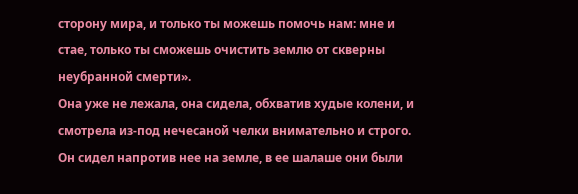сторону мира, и только ты можешь помочь нам: мне и стае, только ты сможешь очистить землю от скверны неубранной смерти».
Она уже не лежала, она сидела, обхватив худые колени, и смотрела из-под нечесаной челки внимательно и строго. Он сидел напротив нее на земле, в ее шалаше они были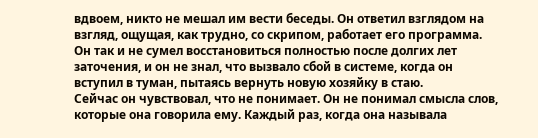вдвоем, никто не мешал им вести беседы. Он ответил взглядом на взгляд, ощущая, как трудно, со скрипом, работает его программа. Он так и не сумел восстановиться полностью после долгих лет заточения, и он не знал, что вызвало сбой в системе, когда он вступил в туман, пытаясь вернуть новую хозяйку в стаю.
Сейчас он чувствовал, что не понимает. Он не понимал смысла слов, которые она говорила ему. Каждый раз, когда она называла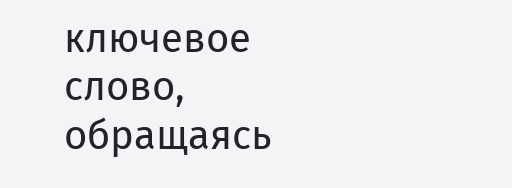ключевое слово, обращаясь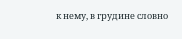к нему, в грудине словно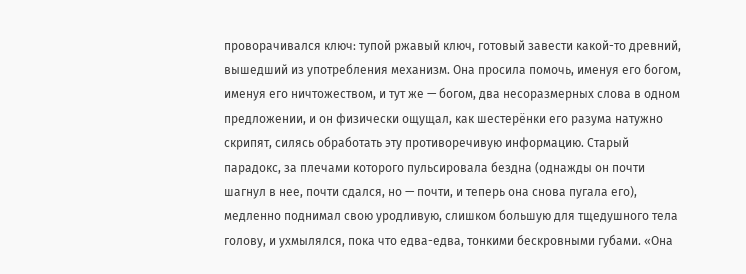проворачивался ключ: тупой ржавый ключ, готовый завести какой-то древний, вышедший из употребления механизм. Она просила помочь, именуя его богом, именуя его ничтожеством, и тут же — богом, два несоразмерных слова в одном предложении, и он физически ощущал, как шестерёнки его разума натужно скрипят, силясь обработать эту противоречивую информацию. Старый парадокс, за плечами которого пульсировала бездна (однажды он почти шагнул в нее, почти сдался, но — почти, и теперь она снова пугала его), медленно поднимал свою уродливую, слишком большую для тщедушного тела голову, и ухмылялся, пока что едва-едва, тонкими бескровными губами. «Она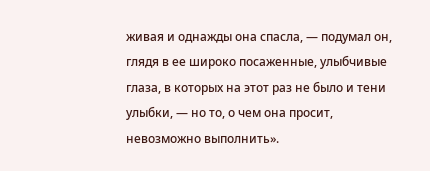живая и однажды она спасла, — подумал он, глядя в ее широко посаженные, улыбчивые глаза, в которых на этот раз не было и тени улыбки, — но то, о чем она просит, невозможно выполнить».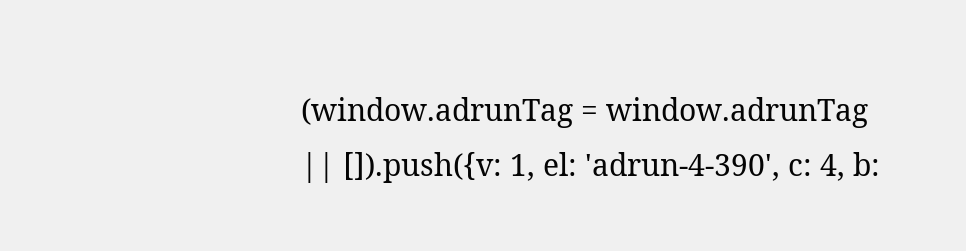(window.adrunTag = window.adrunTag || []).push({v: 1, el: 'adrun-4-390', c: 4, b: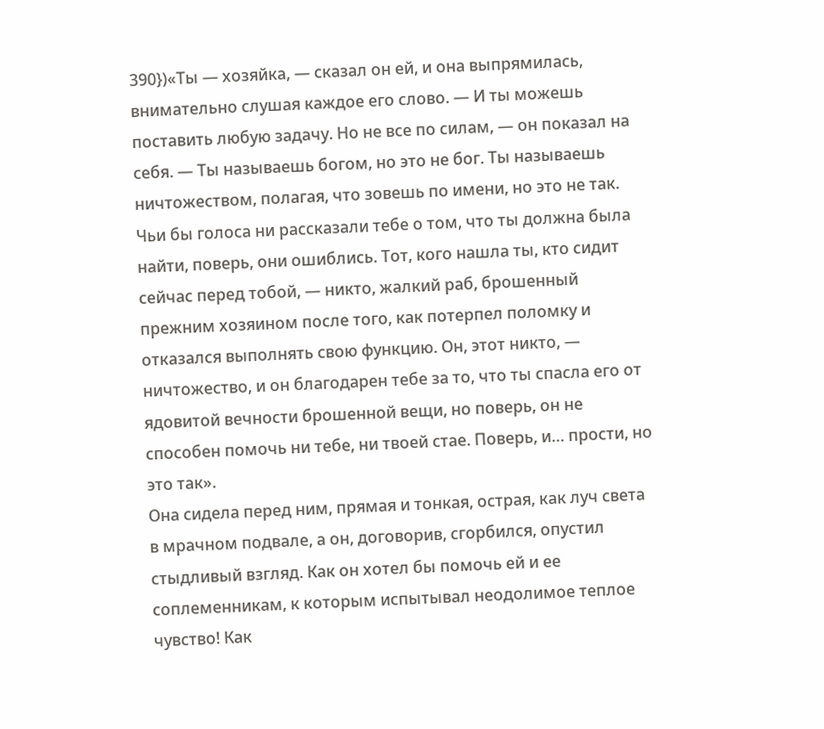390})«Ты — хозяйка, — сказал он ей, и она выпрямилась, внимательно слушая каждое его слово. — И ты можешь поставить любую задачу. Но не все по силам, — он показал на себя. — Ты называешь богом, но это не бог. Ты называешь ничтожеством, полагая, что зовешь по имени, но это не так. Чьи бы голоса ни рассказали тебе о том, что ты должна была найти, поверь, они ошиблись. Тот, кого нашла ты, кто сидит сейчас перед тобой, — никто, жалкий раб, брошенный прежним хозяином после того, как потерпел поломку и отказался выполнять свою функцию. Он, этот никто, — ничтожество, и он благодарен тебе за то, что ты спасла его от ядовитой вечности брошенной вещи, но поверь, он не способен помочь ни тебе, ни твоей стае. Поверь, и… прости, но это так».
Она сидела перед ним, прямая и тонкая, острая, как луч света в мрачном подвале, а он, договорив, сгорбился, опустил стыдливый взгляд. Как он хотел бы помочь ей и ее соплеменникам, к которым испытывал неодолимое теплое чувство! Как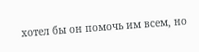хотел бы он помочь им всем, но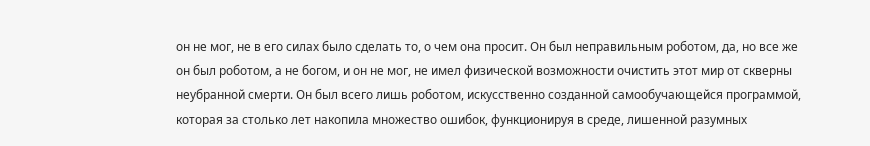он не мог, не в его силах было сделать то, о чем она просит. Он был неправильным роботом, да, но все же он был роботом, а не богом, и он не мог, не имел физической возможности очистить этот мир от скверны неубранной смерти. Он был всего лишь роботом, искусственно созданной самообучающейся программой, которая за столько лет накопила множество ошибок, функционируя в среде, лишенной разумных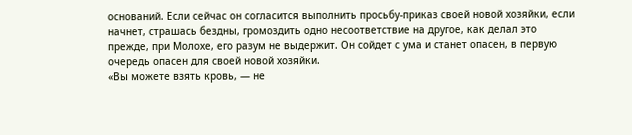оснований. Если сейчас он согласится выполнить просьбу-приказ своей новой хозяйки, если начнет, страшась бездны, громоздить одно несоответствие на другое, как делал это прежде, при Молохе, его разум не выдержит. Он сойдет с ума и станет опасен, в первую очередь опасен для своей новой хозяйки.
«Вы можете взять кровь, — не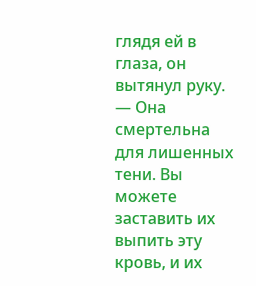глядя ей в глаза, он вытянул руку. — Она смертельна для лишенных тени. Вы можете заставить их выпить эту кровь, и их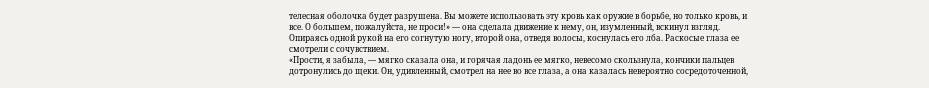телесная оболочка будет разрушена. Вы можете использовать эту кровь как оружие в борьбе, но только кровь, и все. О большем, пожалуйста, не проси!» — она сделала движение к нему, он, изумленный, вскинул взгляд. Опираясь одной рукой на его согнутую ногу, второй она, отведя волосы, коснулась его лба. Раскосые глаза ее смотрели с сочувствием.
«Прости, я забыла, — мягко сказала она, и горячая ладонь ее мягко, невесомо скользнула, кончики пальцев дотронулись до щеки. Он, удивленный, смотрел на нее во все глаза, а она казалась невероятно сосредоточенной,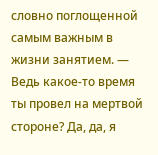словно поглощенной самым важным в жизни занятием. — Ведь какое-то время ты провел на мертвой стороне? Да, да, я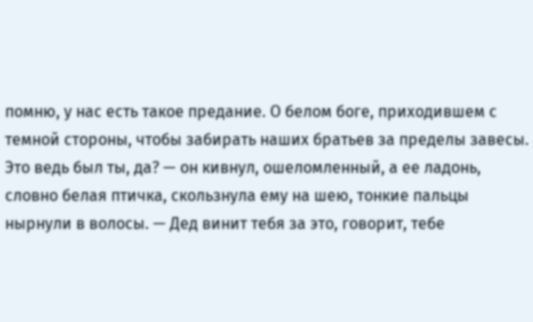помню, у нас есть такое предание. О белом боге, приходившем с темной стороны, чтобы забирать наших братьев за пределы завесы. Это ведь был ты, да? — он кивнул, ошеломленный, а ее ладонь, словно белая птичка, скользнула ему на шею, тонкие пальцы нырнули в волосы. — Дед винит тебя за это, говорит, тебе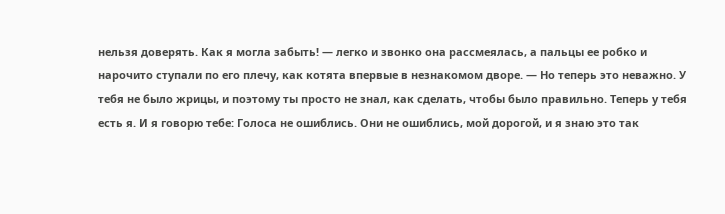нельзя доверять. Как я могла забыть! — легко и звонко она рассмеялась, а пальцы ее робко и нарочито ступали по его плечу, как котята впервые в незнакомом дворе. — Но теперь это неважно. У тебя не было жрицы, и поэтому ты просто не знал, как сделать, чтобы было правильно. Теперь у тебя есть я. И я говорю тебе: Голоса не ошиблись. Они не ошиблись, мой дорогой, и я знаю это так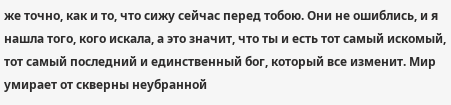же точно, как и то, что сижу сейчас перед тобою. Они не ошиблись, и я нашла того, кого искала, а это значит, что ты и есть тот самый искомый, тот самый последний и единственный бог, который все изменит. Мир умирает от скверны неубранной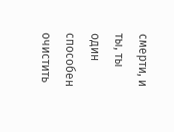смерти, и ты, ты один способен очистить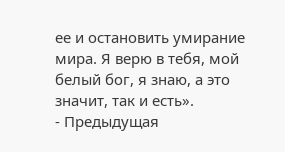ее и остановить умирание мира. Я верю в тебя, мой белый бог, я знаю, а это значит, так и есть».
- Предыдущая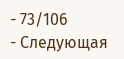- 73/106
- Следующая